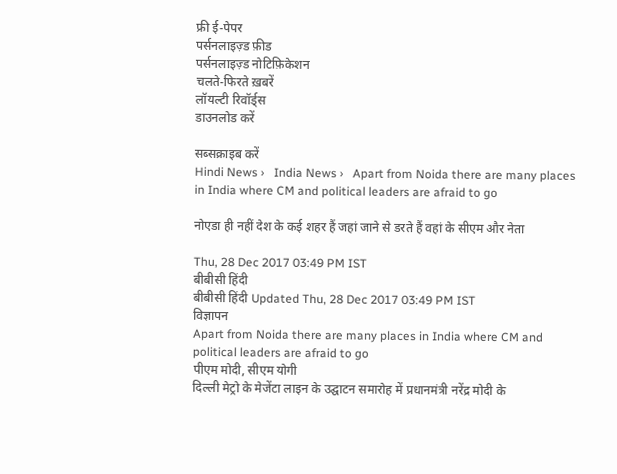फ्री ई-पेपर
पर्सनलाइज़्ड फ़ीड
पर्सनलाइज़्ड नोटिफ़िकेशन
चलते-फिरते ख़बरें
लॉयल्टी रिवॉर्ड्स
डाउनलोड करें

सब्सक्राइब करें
Hindi News ›   India News ›   Apart from Noida there are many places in India where CM and political leaders are afraid to go

नोएडा ही नहीं देश के कई शहर हैं जहां जाने से डरते हैं वहां के सीएम और नेता

Thu, 28 Dec 2017 03:49 PM IST
बीबीसी हिंदी
बीबीसी हिंदी Updated Thu, 28 Dec 2017 03:49 PM IST
विज्ञापन
Apart from Noida there are many places in India where CM and political leaders are afraid to go
पीएम मोदी, सीएम योगी
दिल्ली मेट्रो के मेजेंटा लाइन के उद्घाटन समारोह में प्रधानमंत्री नरेंद्र मोदी के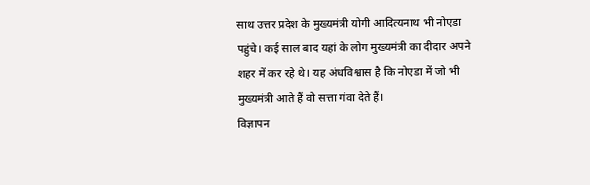साथ उत्तर प्रदेश के मुख्यमंत्री योगी आदित्यनाथ भी नोएडा पहुंचे। कई साल बाद यहां के लोग मुख्यमंत्री का दीदार अपने शहर में कर रहे थे। यह अंधविश्वास है कि नोएडा में जो भी मुख्यमंत्री आते हैं वो सत्ता गंवा देते हैं।
विज्ञापन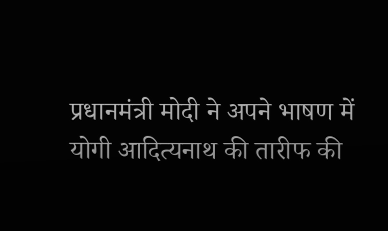प्रधानमंत्री मोदी ने अपने भाषण में योगी आदित्यनाथ की तारीफ की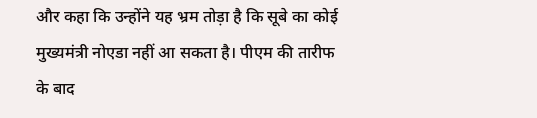और कहा कि उन्होंने यह भ्रम तोड़ा है कि सूबे का कोई मुख्यमंत्री नोएडा नहीं आ सकता है। पीएम की तारीफ के बाद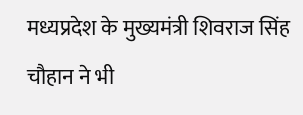मध्यप्रदेश के मुख्यमंत्री शिवराज सिंह चौहान ने भी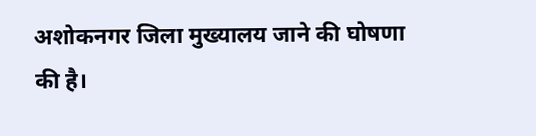अशोकनगर जिला मुख्यालय जाने की घोषणा की है।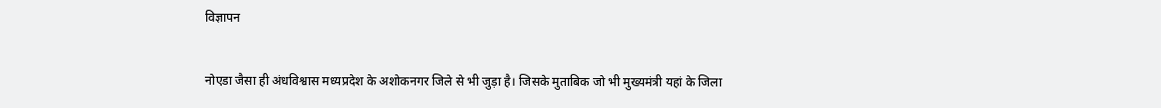विज्ञापन


नोएडा जैसा ही अंधविश्वास मध्यप्रदेश के अशोकनगर जिले से भी जुड़ा है। जिसके मुताबिक जो भी मुख्यमंत्री यहां के जिला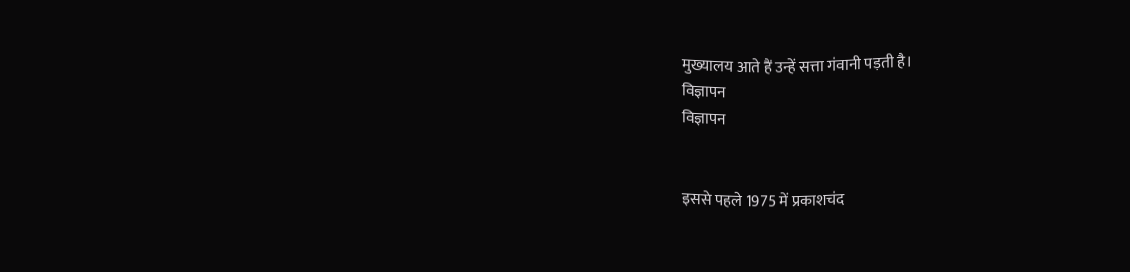मुख्यालय आते हैं उन्हें सत्ता गंवानी पड़ती है।
विज्ञापन
विज्ञापन


इससे पहले 1975 में प्रकाशचंद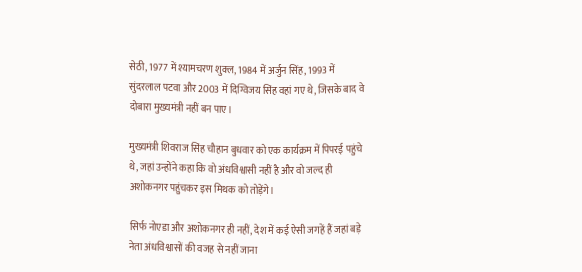सेठी, 1977 में श्यामचरण शुक्ल, 1984 में अर्जुन सिंह, 1993 में सुंदरलाल पटवा और 2003 में दिग्विजय सिंह वहां गए थे, जिसके बाद वे दोबारा मुख्यमंत्री नहीं बन पाए।

मुख्यमंत्री शिवराज सिंह चौहान बुधवार को एक कार्यक्रम में पिपरई पहुंचे थे, जहां उन्होंने कहा कि वो अंधविश्वासी नहीं है और वो जल्द ही अशोकनगर पहुंचकर इस मिथक को तोड़ेंगे।

सिर्फ नोएडा और अशोकनगर ही नहीं, देश में कई ऐसी जगहें हैं जहां बड़े नेता अंधविश्वासों की वजह से नहीं जाना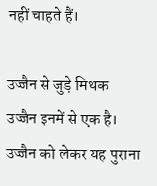नहीं चाहते हैं।

उज्जैन से जुड़े मिथक
उज्जैन इनमें से एक है। उज्जैन को लेकर यह पुराना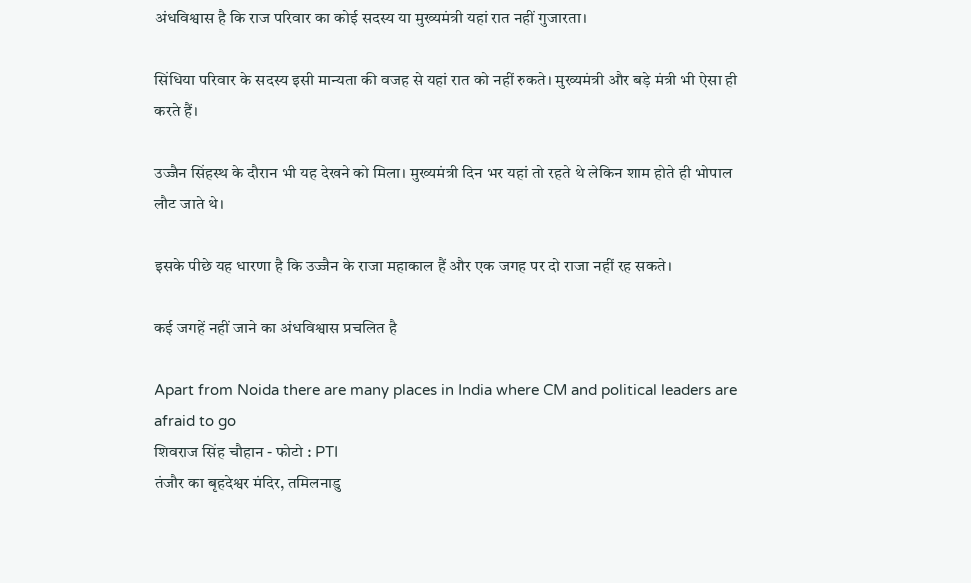अंधविश्वास है कि राज परिवार का कोई सदस्य या मुख्यमंत्री यहां रात नहीं गुजारता।

सिंधिया परिवार के सदस्य इसी मान्यता की वजह से यहां रात को नहीं रुकते। मुख्यमंत्री और बड़े मंत्री भी ऐसा ही करते हैं।

उज्जैन सिंहस्थ के दौरान भी यह देखने को मिला। मुख्यमंत्री दिन भर यहां तो रहते थे लेकिन शाम होते ही भोपाल लौट जाते थे।

इसके पीछे यह धारणा है कि उज्जैन के राजा महाकाल हैं और एक जगह पर दो राजा नहीं रह सकते।

कई जगहें नहीं जाने का अंधविश्वास प्रचलित है

Apart from Noida there are many places in India where CM and political leaders are afraid to go
शिवराज सिंह चौहान - फोटो : PTI
तंजौर का बृहदेश्वर मंदिर, तमिलनाडु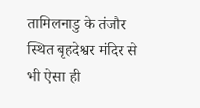तामिलनाडु के तंजौर स्थित बृहदेश्वर मंदिर से भी ऐसा ही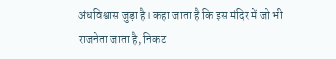अंधविश्वास जुड़ा है। कहा जाता है कि इस मंदिर में जो भी राजनेता जाता है, निकट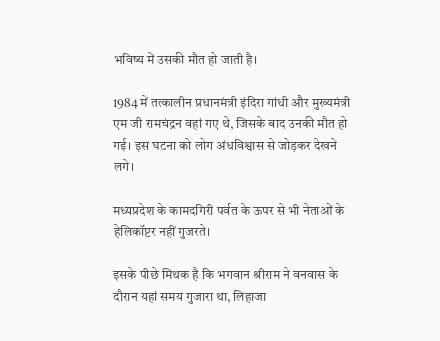भविष्य में उसकी मौत हो जाती है।

1984 में तत्कालीन प्रधानमंत्री इंदिरा गांधी और मुख्यमंत्री एम जी रामचंद्रन वहां गए थे, जिसके बाद उनकी मौत हो गई। इस घटना को लोग अंधविश्वास से जोड़कर देखने लगे।

मध्यप्रदेश के कामदगिरी पर्वत के ऊपर से भी नेताओं के हेलिकॉप्टर नहीं गुजरते।

इसके पीछे मिथक है कि भगवान श्रीराम ने वनवास के दौरान यहां समय गुजारा था, लिहाजा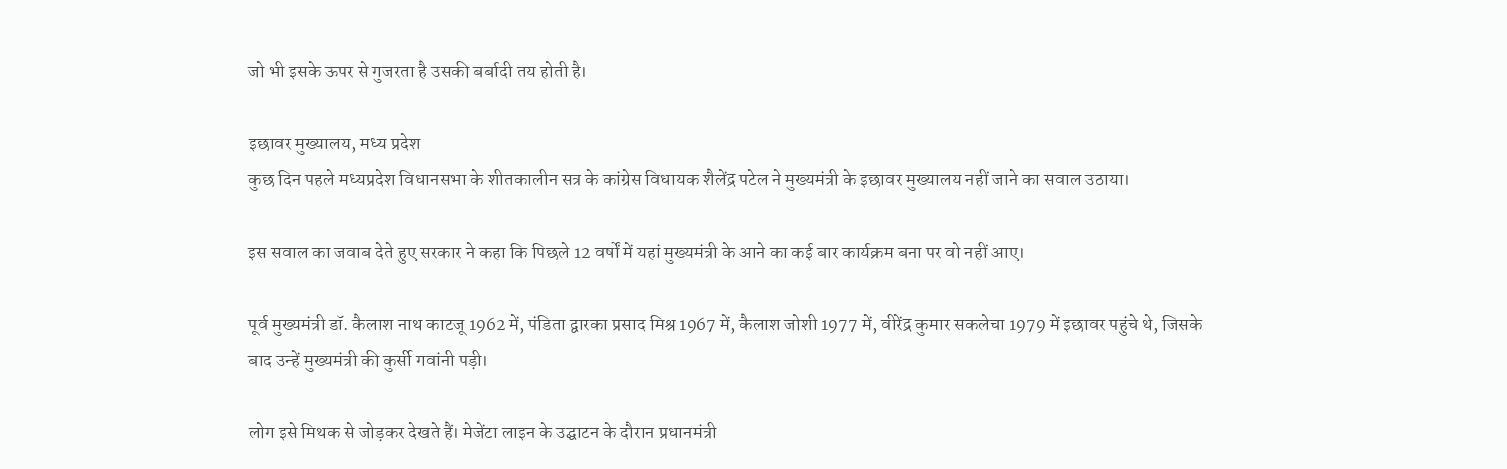जो भी इसके ऊपर से गुजरता है उसकी बर्बादी तय होती है।

इछावर मुख्यालय, मध्य प्रदेश
कुछ दिन पहले मध्यप्रदेश विधानसभा के शीतकालीन सत्र के कांग्रेस विधायक शैलेंद्र पटेल ने मुख्यमंत्री के इछावर मुख्यालय नहीं जाने का सवाल उठाया।

इस सवाल का जवाब देते हुए सरकार ने कहा कि पिछले 12 वर्षों में यहां मुख्यमंत्री के आने का कई बार कार्यक्रम बना पर वो नहीं आए।

पूर्व मुख्यमंत्री डॉ. कैलाश नाथ काटजू 1962 में, पंडिता द्वारका प्रसाद मिश्र 1967 में, कैलाश जोशी 1977 में, वीरेंद्र कुमार सकलेचा 1979 में इछावर पहुंचे थे, जिसके बाद उन्हें मुख्यमंत्री की कुर्सी गवांनी पड़ी।

लोग इसे मिथक से जोड़कर देखते हैं। मेजेंटा लाइन के उद्घाटन के दौरान प्रधानमंत्री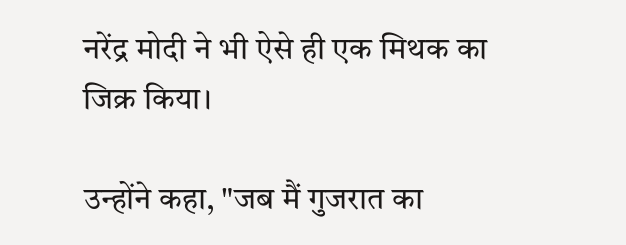नरेंद्र मोदी ने भी ऐसे ही एक मिथक का जिक्र किया।

उन्होंने कहा, "जब मैं गुजरात का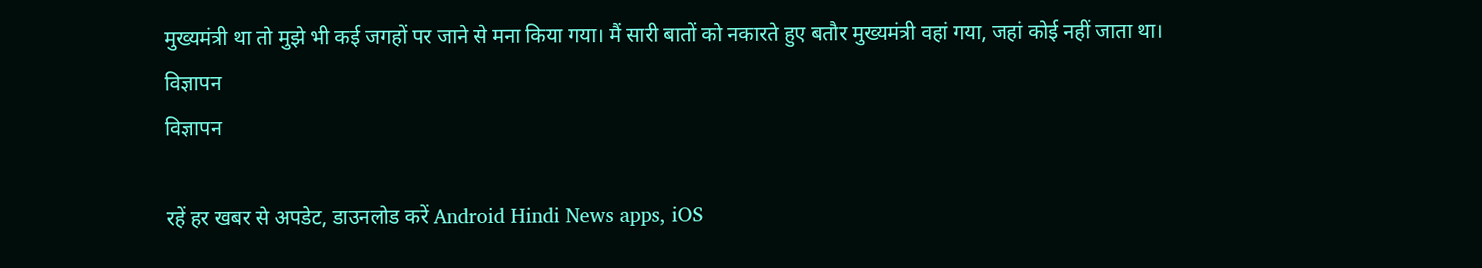मुख्यमंत्री था तो मुझे भी कई जगहों पर जाने से मना किया गया। मैं सारी बातों को नकारते हुए बतौर मुख्यमंत्री वहां गया, जहां कोई नहीं जाता था।
विज्ञापन
विज्ञापन

रहें हर खबर से अपडेट, डाउनलोड करें Android Hindi News apps, iOS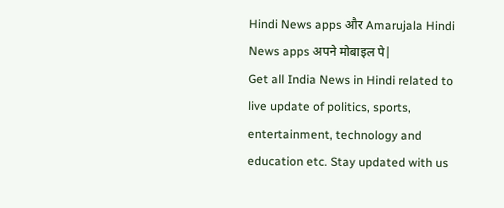Hindi News apps और Amarujala Hindi News apps अपने मोबाइल पे|
Get all India News in Hindi related to live update of politics, sports, entertainment, technology and education etc. Stay updated with us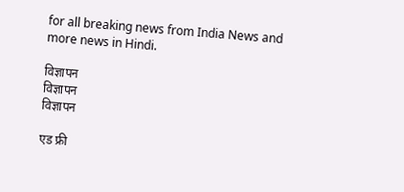for all breaking news from India News and more news in Hindi.

विज्ञापन
विज्ञापन
विज्ञापन

एड फ्री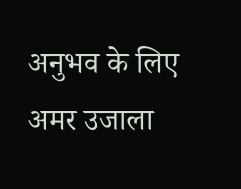अनुभव के लिए अमर उजाला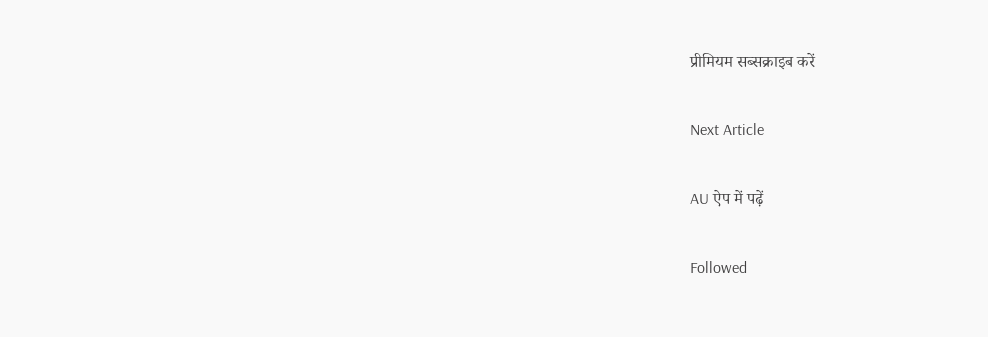प्रीमियम सब्सक्राइब करें

Next Article

AU ऐप में पढ़ें

Followed